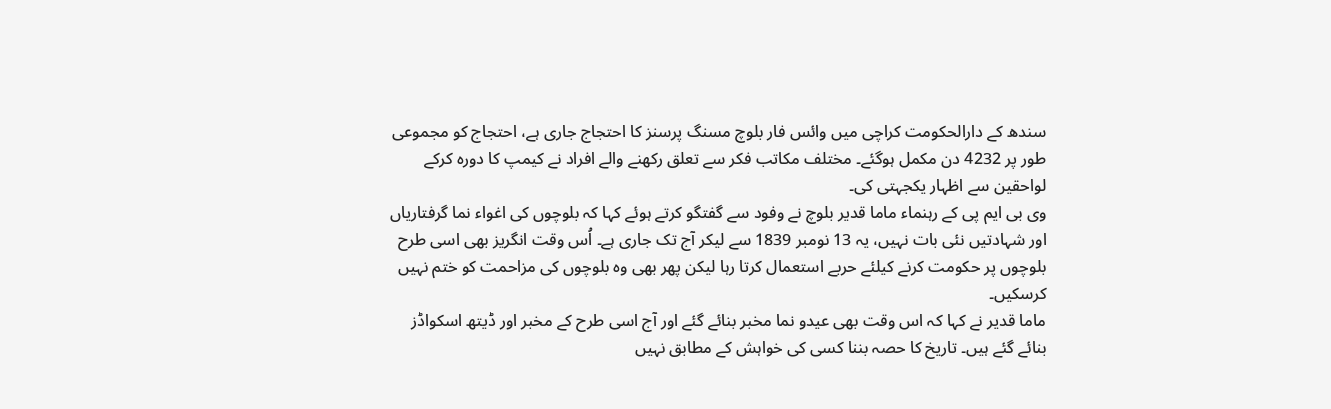سندھ کے دارالحکومت کراچی میں وائس فار بلوچ مسنگ پرسنز کا احتجاج جاری ہے، احتجاج کو مجموعی طور پر 4232 دن مکمل ہوگئے۔ مختلف مکاتب فکر سے تعلق رکھنے والے افراد نے کیمپ کا دورہ کرکے لواحقین سے اظہار یکجہتی کی۔
وی بی ایم پی کے رہنماء ماما قدیر بلوچ نے وفود سے گفتگو کرتے ہوئے کہا کہ بلوچوں کی اغواء نما گرفتاریاں اور شہادتیں نئی بات نہیں، یہ 13 نومبر 1839 سے لیکر آج تک جاری ہے۔ اُس وقت انگریز بھی اسی طرح بلوچوں پر حکومت کرنے کیلئے حربے استعمال کرتا رہا لیکن پھر بھی وہ بلوچوں کی مزاحمت کو ختم نہیں کرسکیں۔
ماما قدیر نے کہا کہ اس وقت بھی عیدو نما مخبر بنائے گئے اور آج اسی طرح کے مخبر اور ڈیتھ اسکواڈز بنائے گئے ہیں۔ تاریخ کا حصہ بننا کسی کی خواہش کے مطابق نہیں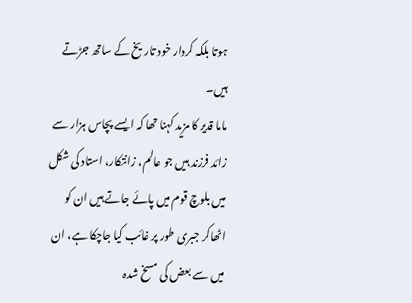ہوتا بلکہ کردار خود تاریخ کے ساتھ جڑتے ہیں۔
ماما قدیر کا مزید کہنا تھا کہ ایسے پچاس ہزار سے زائد فرزند ہیں جو عالم، زانتکار، استاد کی شکل میں بلوچ قوم میں پائے جاتے ہیں ان کو اٹھاکر جبری طور پر غائب کیا جاچکا ہے، ان میں سے بعض کی مسخ شدہ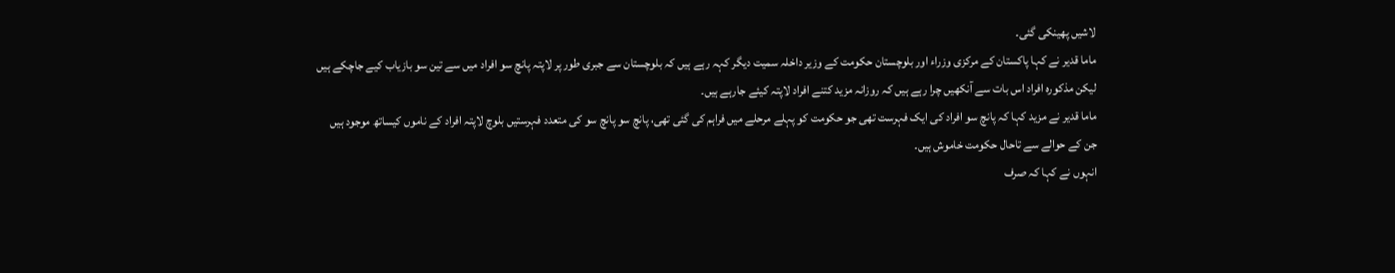لاشیں پھینکی گئی۔
ماما قدیر نے کہا پاکستان کے مرکزی وزراء اور بلوچستان حکومت کے وزیر داخلہ سمیت دیگر کہہ رہے ہیں کہ بلوچستان سے جبری طور پر لاپتہ پانچ سو افراد میں سے تین سو بازیاب کیے جاچکے ہیں لیکن مذکورہ افراد اس بات سے آنکھیں چرا رہے ہیں کہ روزانہ مزید کتنے افراد لاپتہ کیئے جارہے ہیں۔
ماما قدیر نے مزید کہا کہ پانچ سو افراد کی ایک فہرست تھی جو حکومت کو پہلے مرحلے میں فراہم کی گئی تھی، پانچ سو پانچ سو کی متعدد فہرستیں بلوچ لاپتہ افراد کے ناموں کیساتھ موجود ہیں جن کے حوالے سے تاحال حکومت خاموش ہیں۔
انہوں نے کہا کہ صرف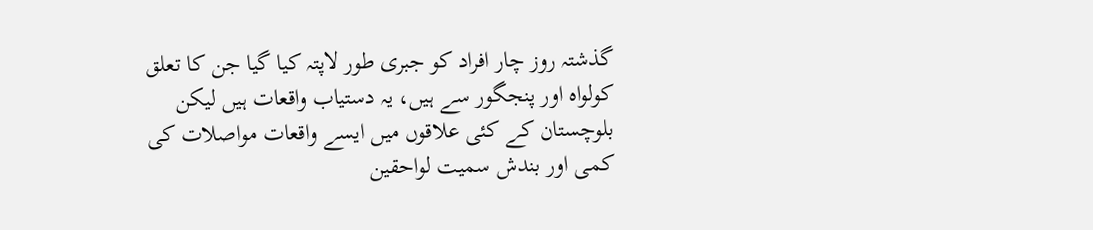گذشتہ روز چار افراد کو جبری طور لاپتہ کیا گیا جن کا تعلق کولواہ اور پنجگور سے ہیں، یہ دستیاب واقعات ہیں لیکن بلوچستان کے کئی علاقوں میں ایسے واقعات مواصلات کی کمی اور بندش سمیت لواحقین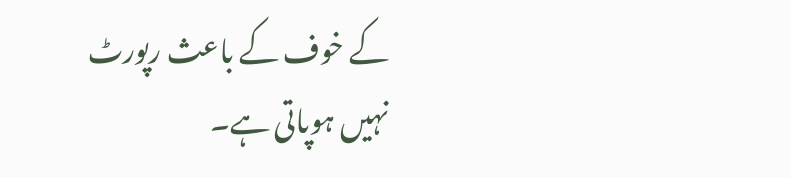کے خوف کے باعث رپورٹ نہیں ہوپاتی ہے۔